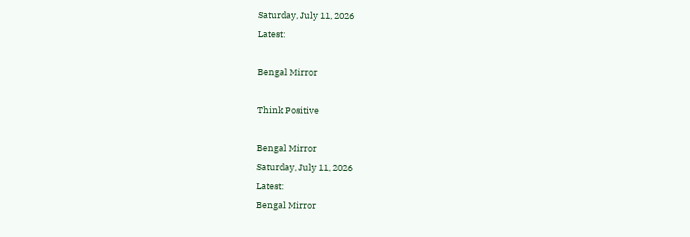Saturday, July 11, 2026
Latest:

Bengal Mirror

Think Positive

Bengal Mirror
Saturday, July 11, 2026
Latest:
Bengal Mirror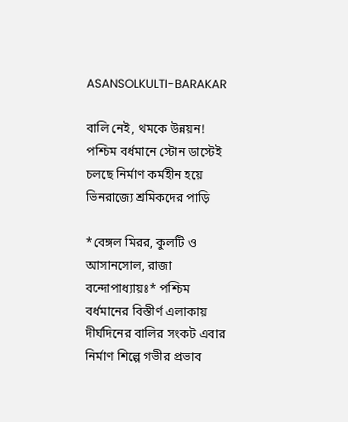ASANSOLKULTI-BARAKAR

বালি নেই, থমকে উন্নয়ন! পশ্চিম বর্ধমানে স্টোন ডাস্টেই চলছে নির্মাণ কর্মহীন হয়ে ভিনরাজ্যে শ্রমিকদের পাড়ি

*বেঙ্গল মিরর, কুলটি ও আসানসোল, রাজা বন্দোপাধ্যায়ঃ* পশ্চিম বর্ধমানের বিস্তীর্ণ এলাকায় দীর্ঘদিনের বালির সংকট এবার নির্মাণ শিল্পে গভীর প্রভাব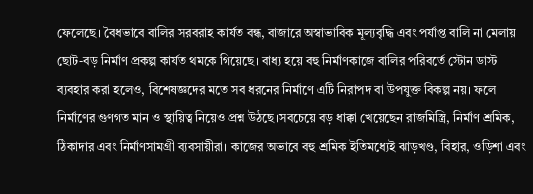ফেলেছে। বৈধভাবে বালির সরবরাহ কার্যত বন্ধ, বাজারে অস্বাভাবিক মূল্যবৃদ্ধি এবং পর্যাপ্ত বালি না মেলায় ছোট-বড় নির্মাণ প্রকল্প কার্যত থমকে গিয়েছে। বাধ্য হয়ে বহু নির্মাণকাজে বালির পরিবর্তে স্টোন ডাস্ট ব্যবহার করা হলেও, বিশেষজ্ঞদের মতে সব ধরনের নির্মাণে এটি নিরাপদ বা উপযুক্ত বিকল্প নয়। ফলে নির্মাণের গুণগত মান ও স্থায়িত্ব নিয়েও প্রশ্ন উঠছে।সবচেয়ে বড় ধাক্কা খেয়েছেন রাজমিস্ত্রি, নির্মাণ শ্রমিক, ঠিকাদার এবং নির্মাণসামগ্রী ব্যবসায়ীরা। কাজের অভাবে বহু শ্রমিক ইতিমধ্যেই ঝাড়খণ্ড, বিহার, ওড়িশা এবং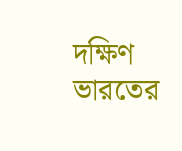দক্ষিণ ভারতের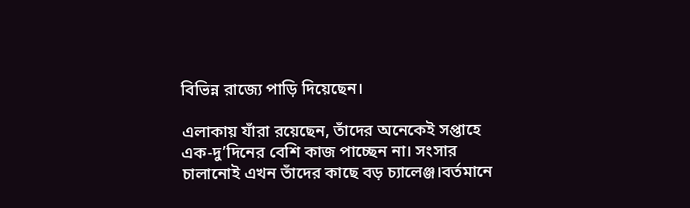বিভিন্ন রাজ্যে পাড়ি দিয়েছেন।

এলাকায় যাঁরা রয়েছেন, তাঁদের অনেকেই সপ্তাহে এক-দু’দিনের বেশি কাজ পাচ্ছেন না। সংসার চালানোই এখন তাঁদের কাছে বড় চ্যালেঞ্জ।বর্তমানে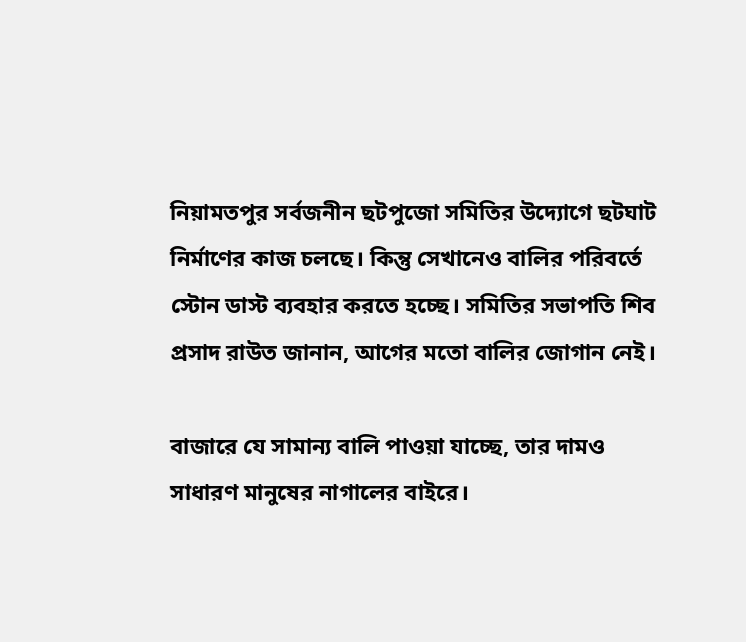নিয়ামতপুর সর্বজনীন ছটপুজো সমিতির উদ্যোগে ছটঘাট নির্মাণের কাজ চলছে। কিন্তু সেখানেও বালির পরিবর্তে স্টোন ডাস্ট ব্যবহার করতে হচ্ছে। সমিতির সভাপতি শিব প্রসাদ রাউত জানান, আগের মতো বালির জোগান নেই।

বাজারে যে সামান্য বালি পাওয়া যাচ্ছে, তার দামও সাধারণ মানুষের নাগালের বাইরে।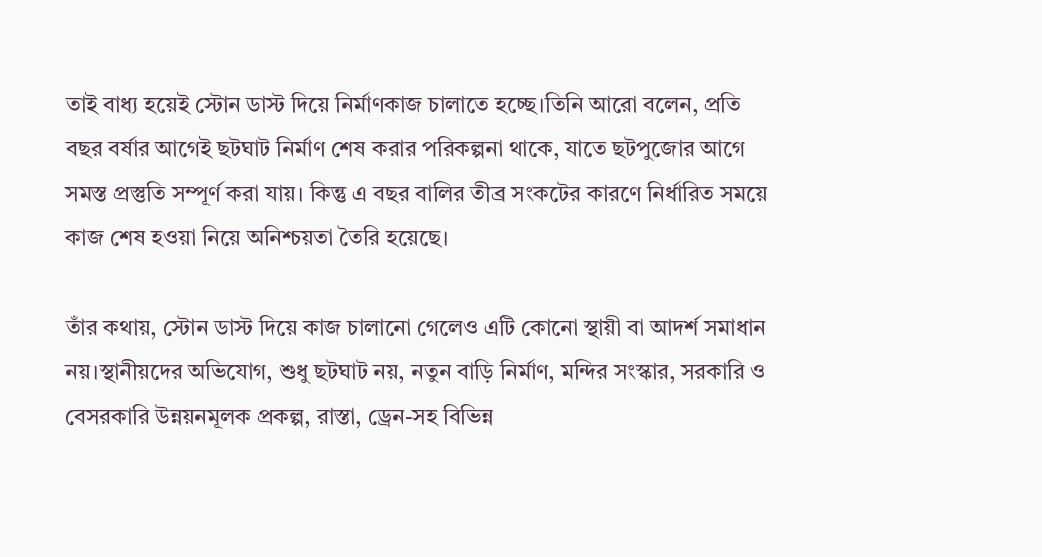তাই বাধ্য হয়েই স্টোন ডাস্ট দিয়ে নির্মাণকাজ চালাতে হচ্ছে।তিনি আরো বলেন, প্রতি বছর বর্ষার আগেই ছটঘাট নির্মাণ শেষ করার পরিকল্পনা থাকে, যাতে ছটপুজোর আগে সমস্ত প্রস্তুতি সম্পূর্ণ করা যায়। কিন্তু এ বছর বালির তীব্র সংকটের কারণে নির্ধারিত সময়ে কাজ শেষ হওয়া নিয়ে অনিশ্চয়তা তৈরি হয়েছে।

তাঁর কথায়, স্টোন ডাস্ট দিয়ে কাজ চালানো গেলেও এটি কোনো স্থায়ী বা আদর্শ সমাধান নয়।স্থানীয়দের অভিযোগ, শুধু ছটঘাট নয়, নতুন বাড়ি নির্মাণ, মন্দির সংস্কার, সরকারি ও বেসরকারি উন্নয়নমূলক প্রকল্প, রাস্তা, ড্রেন-সহ বিভিন্ন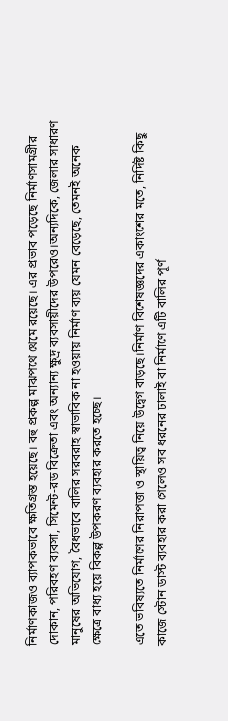নির্মাণকাজও ব্যাপকভাবে ক্ষতিগ্রস্ত হয়েছে। বহু প্রকল্প মাঝপথে থেমে রয়েছে। এর প্রভাব পড়েছে নির্মাণসামগ্রীর দোকান, পরিবহণ ব্যবসা, সিমেন্ট-রড বিক্রেতা এবং অন্যান্য ক্ষুদ্র ব্যবসায়ীদের উপরেও।অন্যদিকে, জেলার সাধারণ মানুষের অভিযোগ, বৈধভাবে বালির সরবরাহ স্বাভাবিক না হওয়ায় নির্মাণ ব্যয় যেমন বেড়েছে, তেমনই অনেক ক্ষেত্রে বাধ্য হয়ে বিকল্প উপকরণ ব্যবহার করতে হচ্ছে।

এতে ভবিষ্যতে নির্মাণের নিরাপত্তা ও স্থায়িত্ব নিয়ে উদ্বেগ বাড়ছে।নির্মাণ বিশেষজ্ঞদের একাংশের মতে, নির্দিষ্ট কিছু কাজে স্টোন ডাস্ট ব্যবহার করা গেলেও সব ধরনের ঢালাই বা নির্মাণে এটি বালির পূর্ণ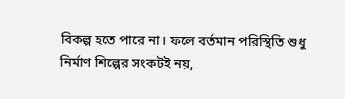বিকল্প হতে পারে না। ফলে বর্তমান পরিস্থিতি শুধু নির্মাণ শিল্পের সংকটই নয়,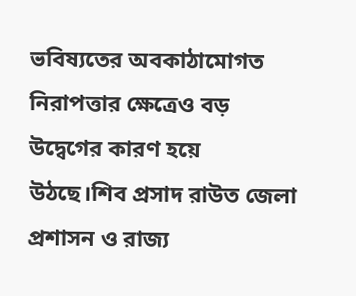ভবিষ্যতের অবকাঠামোগত নিরাপত্তার ক্ষেত্রেও বড় উদ্বেগের কারণ হয়ে উঠছে।শিব প্রসাদ রাউত জেলা প্রশাসন ও রাজ্য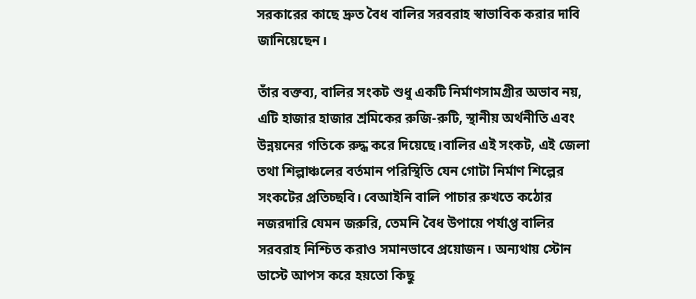সরকারের কাছে দ্রুত বৈধ বালির সরবরাহ স্বাভাবিক করার দাবি জানিয়েছেন।

তাঁর বক্তব্য, বালির সংকট শুধু একটি নির্মাণসামগ্রীর অভাব নয়, এটি হাজার হাজার শ্রমিকের রুজি-রুটি, স্থানীয় অর্থনীতি এবং উন্নয়নের গতিকে রুদ্ধ করে দিয়েছে।বালির এই সংকট, এই জেলা তথা শিল্পাঞ্চলের বর্তমান পরিস্থিতি যেন গোটা নির্মাণ শিল্পের সংকটের প্রতিচ্ছবি। বেআইনি বালি পাচার রুখতে কঠোর নজরদারি যেমন জরুরি, তেমনি বৈধ উপায়ে পর্যাপ্ত বালির সরবরাহ নিশ্চিত করাও সমানভাবে প্রয়োজন। অন্যথায় স্টোন ডাস্টে আপস করে হয়তো কিছু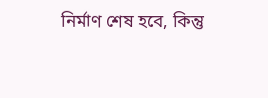নির্মাণ শেষ হবে, কিন্তু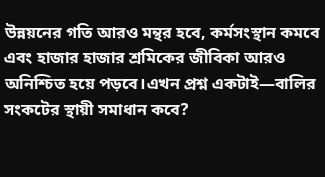উন্নয়নের গতি আরও মন্থর হবে, কর্মসংস্থান কমবে এবং হাজার হাজার শ্রমিকের জীবিকা আরও অনিশ্চিত হয়ে পড়বে।এখন প্রশ্ন একটাই—বালির সংকটের স্থায়ী সমাধান কবে?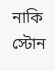নাকি স্টোন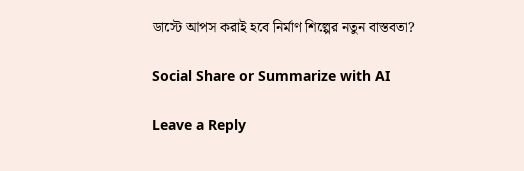ডাস্টে আপস করাই হবে নির্মাণ শিল্পের নতুন বাস্তবতা?

Social Share or Summarize with AI

Leave a Reply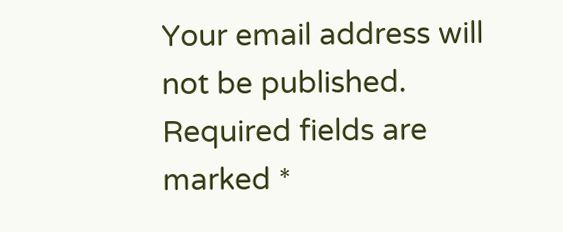Your email address will not be published. Required fields are marked *